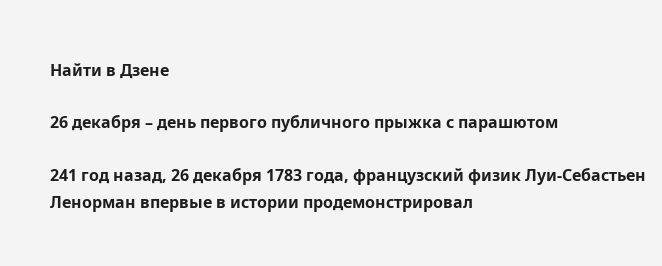Найти в Дзене

26 декабря – день первого публичного прыжка с парашютом

241 год назад, 26 декабря 1783 года, французский физик Луи-Себастьен Ленорман впервые в истории продемонстрировал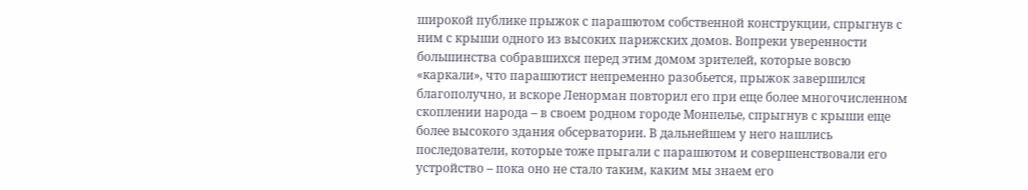широкой публике прыжок с парашютом собственной конструкции, спрыгнув с ним с крыши одного из высоких парижских домов. Вопреки уверенности большинства собравшихся перед этим домом зрителей, которые вовсю «каркали», что парашютист непременно разобьется, прыжок завершился благополучно, и вскоре Ленорман повторил его при еще более многочисленном скоплении народа – в своем родном городе Монпелье, спрыгнув с крыши еще более высокого здания обсерватории. В дальнейшем у него нашлись последователи, которые тоже прыгали с парашютом и совершенствовали его устройство – пока оно не стало таким, каким мы знаем его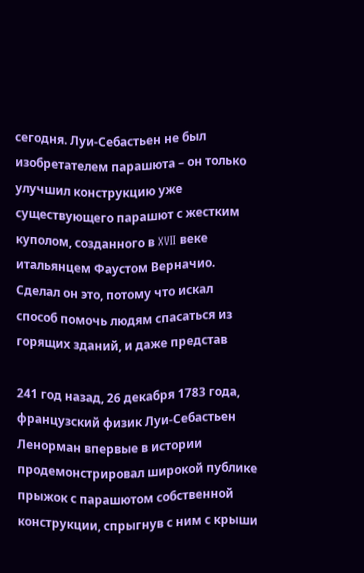сегодня. Луи-Себастьен не был изобретателем парашюта – он только улучшил конструкцию уже существующего парашют с жестким куполом, созданного в XVII веке итальянцем Фаустом Верначио. Сделал он это, потому что искал способ помочь людям спасаться из горящих зданий, и даже представ

241 год назад, 26 декабря 1783 года, французский физик Луи-Себастьен Ленорман впервые в истории продемонстрировал широкой публике прыжок с парашютом собственной конструкции, спрыгнув с ним с крыши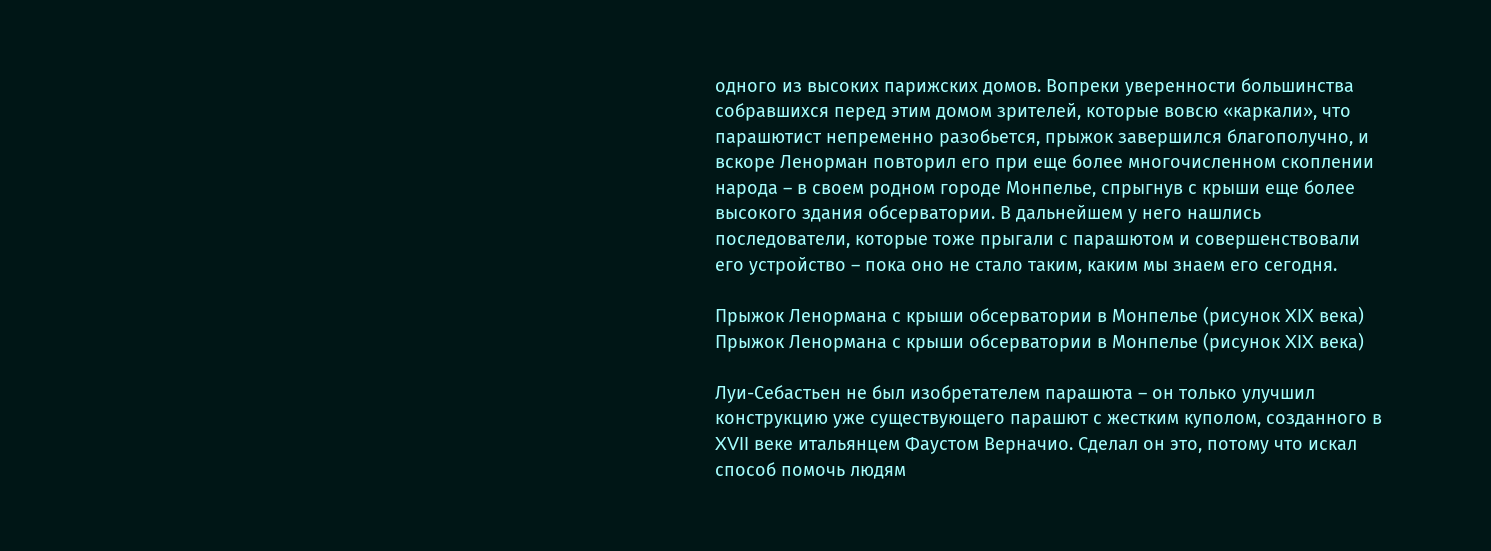одного из высоких парижских домов. Вопреки уверенности большинства собравшихся перед этим домом зрителей, которые вовсю «каркали», что парашютист непременно разобьется, прыжок завершился благополучно, и вскоре Ленорман повторил его при еще более многочисленном скоплении народа – в своем родном городе Монпелье, спрыгнув с крыши еще более высокого здания обсерватории. В дальнейшем у него нашлись последователи, которые тоже прыгали с парашютом и совершенствовали его устройство – пока оно не стало таким, каким мы знаем его сегодня.

Прыжок Ленормана с крыши обсерватории в Монпелье (рисунок XIX века)
Прыжок Ленормана с крыши обсерватории в Монпелье (рисунок XIX века)

Луи-Себастьен не был изобретателем парашюта – он только улучшил конструкцию уже существующего парашют с жестким куполом, созданного в XVII веке итальянцем Фаустом Верначио. Сделал он это, потому что искал способ помочь людям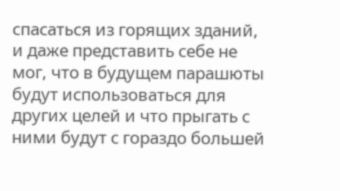спасаться из горящих зданий, и даже представить себе не мог, что в будущем парашюты будут использоваться для других целей и что прыгать с ними будут с гораздо большей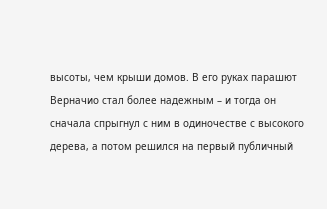высоты, чем крыши домов. В его руках парашют Верначио стал более надежным – и тогда он сначала спрыгнул с ним в одиночестве с высокого дерева, а потом решился на первый публичный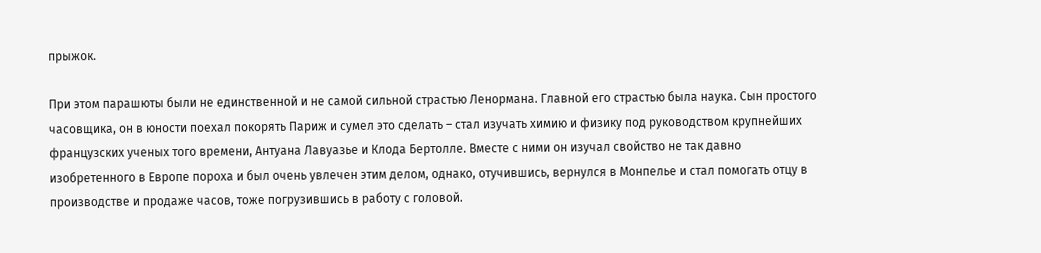прыжок.

При этом парашюты были не единственной и не самой сильной страстью Ленормана. Главной его страстью была наука. Сын простого часовщика, он в юности поехал покорять Париж и сумел это сделать – стал изучать химию и физику под руководством крупнейших французских ученых того времени, Антуана Лавуазье и Клода Бертолле. Вместе с ними он изучал свойство не так давно изобретенного в Европе пороха и был очень увлечен этим делом, однако, отучившись, вернулся в Монпелье и стал помогать отцу в производстве и продаже часов, тоже погрузившись в работу с головой.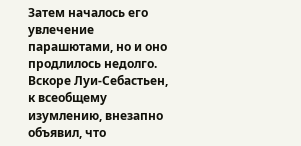Затем началось его увлечение парашютами, но и оно продлилось недолго. Вскоре Луи-Себастьен, к всеобщему изумлению, внезапно объявил, что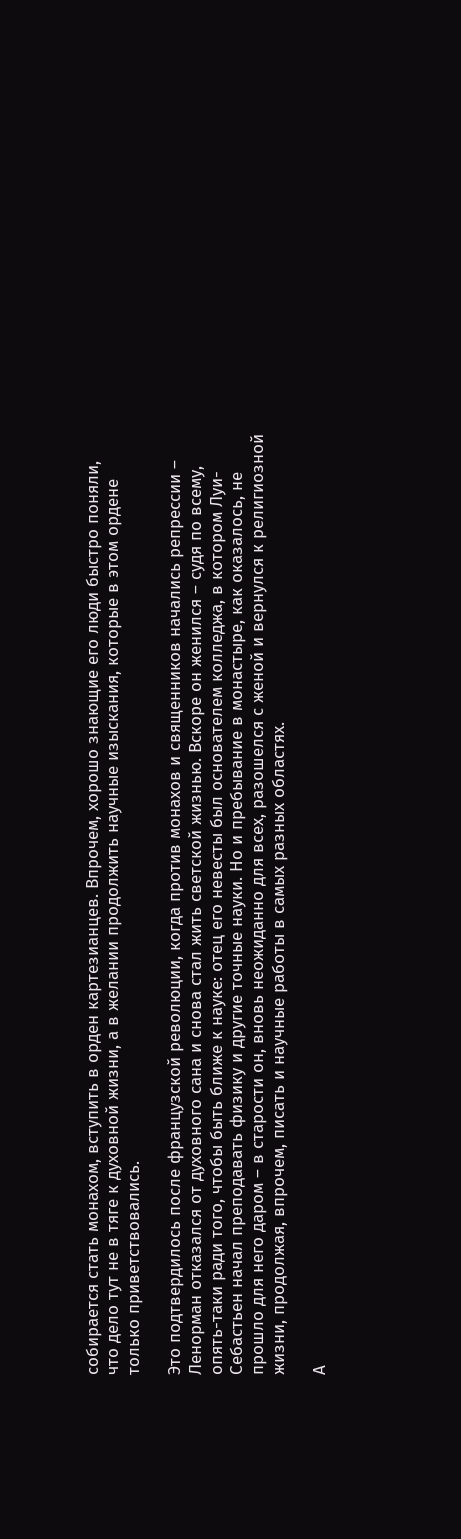собирается стать монахом, вступить в орден картезианцев. Впрочем, хорошо знающие его люди быстро поняли, что дело тут не в тяге к духовной жизни, а в желании продолжить научные изыскания, которые в этом ордене только приветствовались.

Это подтвердилось после французской революции, когда против монахов и священников начались репрессии – Ленорман отказался от духовного сана и снова стал жить светской жизнью. Вскоре он женился – судя по всему, опять-таки ради того, чтобы быть ближе к науке: отец его невесты был основателем колледжа, в котором Луи-Себастьен начал преподавать физику и другие точные науки. Но и пребывание в монастыре, как оказалось, не прошло для него даром – в старости он, вновь неожиданно для всех, разошелся с женой и вернулся к религиозной жизни, продолжая, впрочем, писать и научные работы в самых разных областях.

А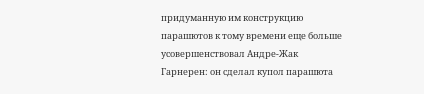придуманную им конструкцию парашютов к тому времени еще больше усовершенствовал Андре-Жак Гарнерен: он сделал купол парашюта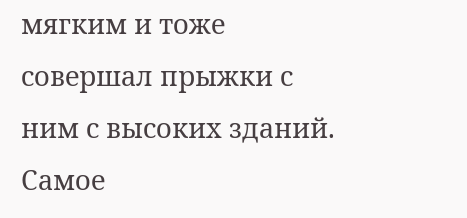мягким и тоже совершал прыжки с ним с высоких зданий. Самое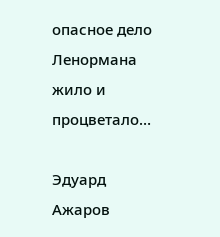опасное дело Ленормана жило и процветало…

Эдуард Ажаров